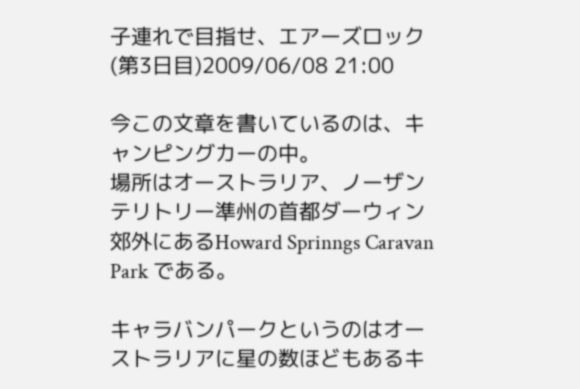子連れで目指せ、エアーズロック(第3日目)2009/06/08 21:00

今この文章を書いているのは、キャンピングカーの中。
場所はオーストラリア、ノーザンテリトリー準州の首都ダーウィン郊外にあるHoward Sprinngs Caravan Park である。

キャラバンパークというのはオーストラリアに星の数ほどもあるキ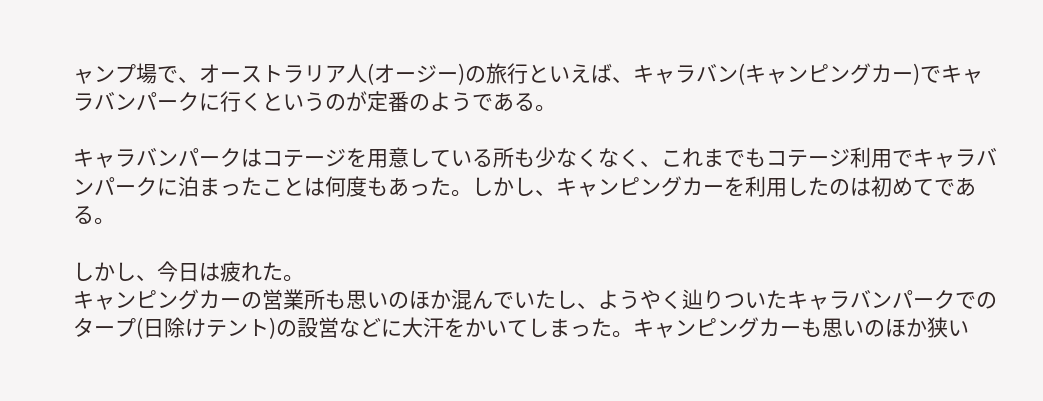ャンプ場で、オーストラリア人(オージー)の旅行といえば、キャラバン(キャンピングカー)でキャラバンパークに行くというのが定番のようである。

キャラバンパークはコテージを用意している所も少なくなく、これまでもコテージ利用でキャラバンパークに泊まったことは何度もあった。しかし、キャンピングカーを利用したのは初めてである。

しかし、今日は疲れた。
キャンピングカーの営業所も思いのほか混んでいたし、ようやく辿りついたキャラバンパークでのタープ(日除けテント)の設営などに大汗をかいてしまった。キャンピングカーも思いのほか狭い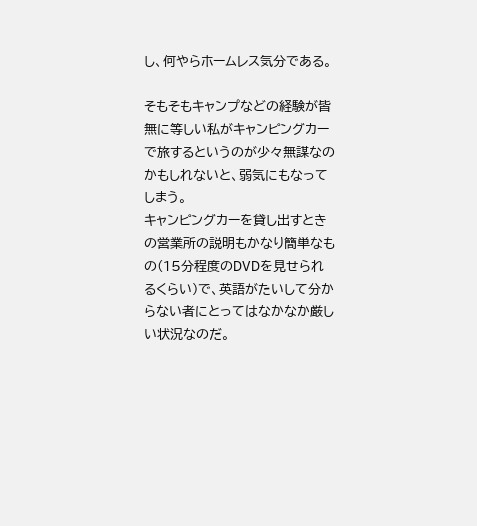し、何やらホームレス気分である。

そもそもキャンプなどの経験が皆無に等しい私がキャンピングカーで旅するというのが少々無謀なのかもしれないと、弱気にもなってしまう。
キャンピングカーを貸し出すときの営業所の説明もかなり簡単なもの(15分程度のDVDを見せられるくらい)で、英語がたいして分からない者にとってはなかなか厳しい状況なのだ。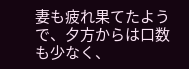妻も疲れ果てたようで、夕方からは口数も少なく、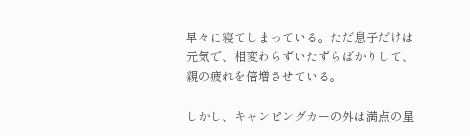早々に寝てしまっている。ただ息子だけは元気で、相変わらずいたずらばかりして、親の疲れを倍増させている。

しかし、キャンピングカーの外は満点の星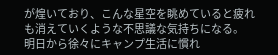が煌いており、こんな星空を眺めていると疲れも消えていくような不思議な気持ちになる。
明日から徐々にキャンプ生活に慣れ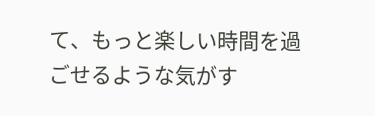て、もっと楽しい時間を過ごせるような気がす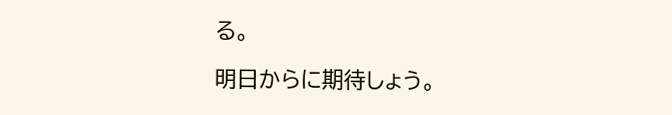る。

明日からに期待しょう。